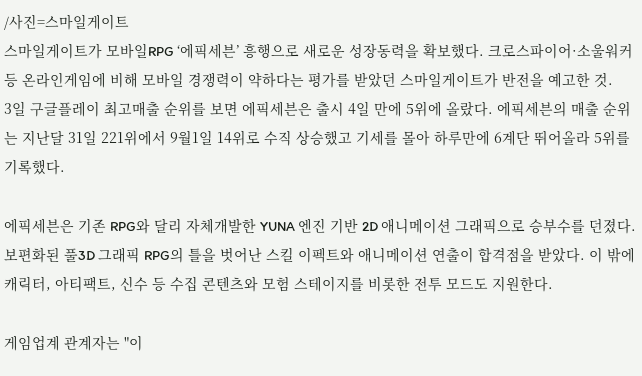/사진=스마일게이트
스마일게이트가 모바일RPG ‘에픽세븐’ 흥행으로 새로운 성장동력을 확보했다. 크로스파이어·소울워커 등 온라인게임에 비해 모바일 경쟁력이 약하다는 평가를 받았던 스마일게이트가 반전을 예고한 것.
3일 구글플레이 최고매출 순위를 보면 에픽세븐은 출시 4일 만에 5위에 올랐다. 에픽세븐의 매출 순위는 지난달 31일 221위에서 9월1일 14위로 수직 상승했고 기세를 몰아 하루만에 6계단 뛰어올라 5위를 기록했다.

에픽세븐은 기존 RPG와 달리 자체개발한 YUNA 엔진 기반 2D 애니메이션 그래픽으로 승부수를 던졌다. 보편화된 풀3D 그래픽 RPG의 틀을 벗어난 스킬 이펙트와 애니메이션 연출이 합격점을 받았다. 이 밖에 캐릭터, 아티팩트, 신수 등 수집 콘텐츠와 모험 스테이지를 비롯한 전투 모드도 지원한다.

게임업계 관계자는 "이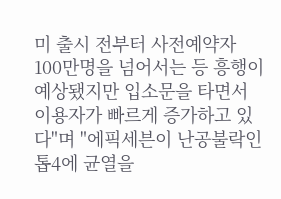미 출시 전부터 사전예약자 100만명을 넘어서는 등 흥행이 예상됐지만 입소문을 타면서 이용자가 빠르게 증가하고 있다"며 "에픽세븐이 난공불락인 톱4에 균열을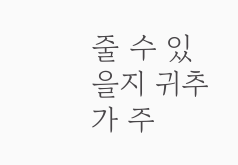줄 수 있을지 귀추가 주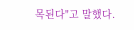목된다"고 말했다.